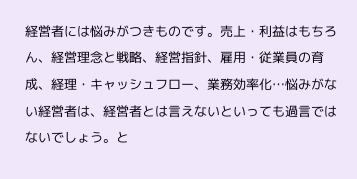経営者には悩みがつきものです。売上・利益はもちろん、経営理念と戦略、経営指針、雇用・従業員の育成、経理・キャッシュフロー、業務効率化…悩みがない経営者は、経営者とは言えないといっても過言ではないでしょう。と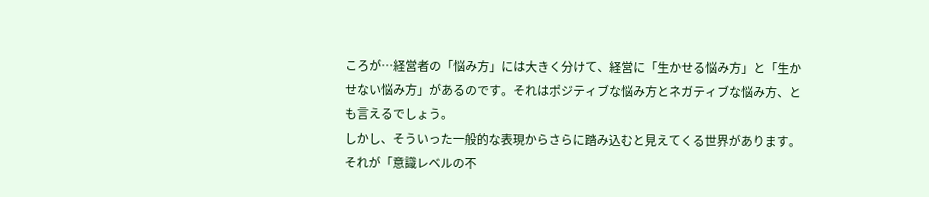ころが…経営者の「悩み方」には大きく分けて、経営に「生かせる悩み方」と「生かせない悩み方」があるのです。それはポジティブな悩み方とネガティブな悩み方、とも言えるでしょう。
しかし、そういった一般的な表現からさらに踏み込むと見えてくる世界があります。それが「意識レベルの不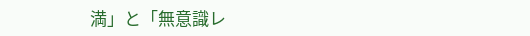満」と「無意識レ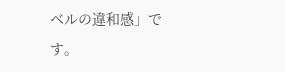ベルの違和感」です。